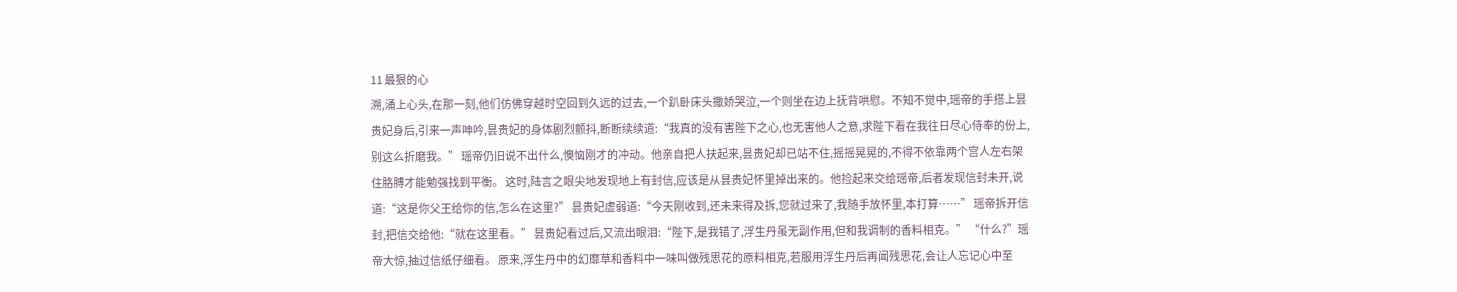11 最狠的心
溯,涌上心头,在那一刻,他们仿佛穿越时空回到久远的过去,一个趴卧床头撒娇哭泣,一个则坐在边上抚背哄慰。不知不觉中,瑶帝的手搭上昙贵妃身后,引来一声呻吟,昙贵妃的身体剧烈颤抖,断断续续道:“我真的没有害陛下之心,也无害他人之意,求陛下看在我往日尽心侍奉的份上,别这么折磨我。” 瑶帝仍旧说不出什么,懊恼刚才的冲动。他亲自把人扶起来,昙贵妃却已站不住,摇摇晃晃的,不得不依靠两个宫人左右架住胳膊才能勉强找到平衡。 这时,陆言之眼尖地发现地上有封信,应该是从昙贵妃怀里掉出来的。他捡起来交给瑶帝,后者发现信封未开,说道:“这是你父王给你的信,怎么在这里?” 昙贵妃虚弱道:“今天刚收到,还未来得及拆,您就过来了,我随手放怀里,本打算……” 瑶帝拆开信封,把信交给他:“就在这里看。” 昙贵妃看过后,又流出眼泪:“陛下,是我错了,浮生丹虽无副作用,但和我调制的香料相克。” “什么?”瑶帝大惊,抽过信纸仔细看。 原来,浮生丹中的幻靡草和香料中一味叫做残思花的原料相克,若服用浮生丹后再闻残思花,会让人忘记心中至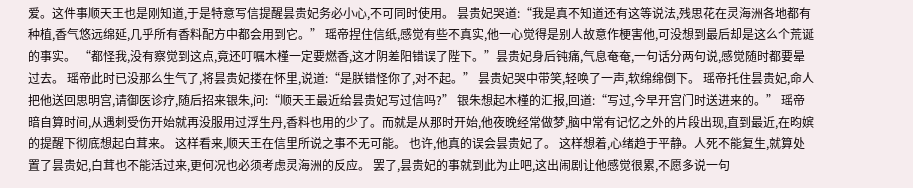爱。这件事顺天王也是刚知道,于是特意写信提醒昙贵妃务必小心,不可同时使用。 昙贵妃哭道:“我是真不知道还有这等说法,残思花在灵海洲各地都有种植,香气悠远绵延,几乎所有香料配方中都会用到它。” 瑶帝捏住信纸,感觉有些不真实,他一心觉得是别人故意作梗害他,可没想到最后却是这么个荒诞的事实。 “都怪我,没有察觉到这点,竟还叮嘱木槿一定要燃香,这才阴差阳错误了陛下。”昙贵妃身后钝痛,气息奄奄,一句话分两句说,感觉随时都要晕过去。 瑶帝此时已没那么生气了,将昙贵妃搂在怀里,说道:“是朕错怪你了,对不起。” 昙贵妃哭中带笑,轻唤了一声,软绵绵倒下。 瑶帝托住昙贵妃,命人把他送回思明宫,请御医诊疗,随后招来银朱,问:“顺天王最近给昙贵妃写过信吗?” 银朱想起木槿的汇报,回道:“写过,今早开宫门时送进来的。” 瑶帝暗自算时间,从遇刺受伤开始就再没服用过浮生丹,香料也用的少了。而就是从那时开始,他夜晚经常做梦,脑中常有记忆之外的片段出现,直到最近,在昀嫔的提醒下彻底想起白茸来。 这样看来,顺天王在信里所说之事不无可能。 也许,他真的误会昙贵妃了。 这样想着,心绪趋于平静。人死不能复生,就算处置了昙贵妃,白茸也不能活过来,更何况也必须考虑灵海洲的反应。 罢了,昙贵妃的事就到此为止吧,这出闹剧让他感觉很累,不愿多说一句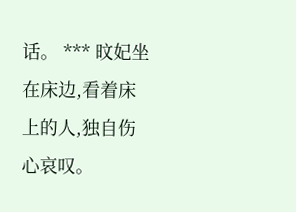话。 *** 旼妃坐在床边,看着床上的人,独自伤心哀叹。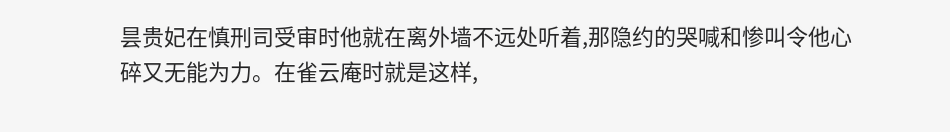昙贵妃在慎刑司受审时他就在离外墙不远处听着,那隐约的哭喊和惨叫令他心碎又无能为力。在雀云庵时就是这样,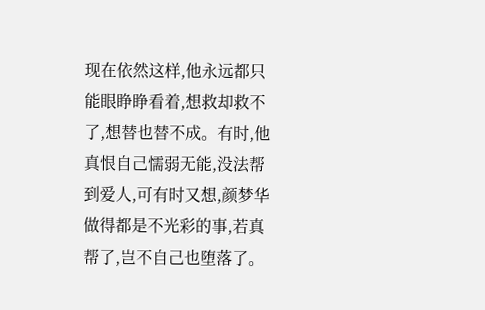现在依然这样,他永远都只能眼睁睁看着,想救却救不了,想替也替不成。有时,他真恨自己懦弱无能,没法帮到爱人,可有时又想,颜梦华做得都是不光彩的事,若真帮了,岂不自己也堕落了。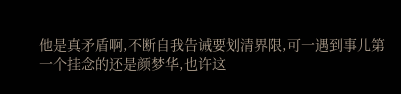他是真矛盾啊,不断自我告诫要划清界限,可一遇到事儿第一个挂念的还是颜梦华,也许这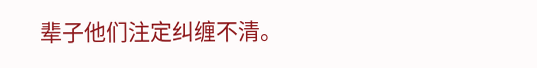辈子他们注定纠缠不清。